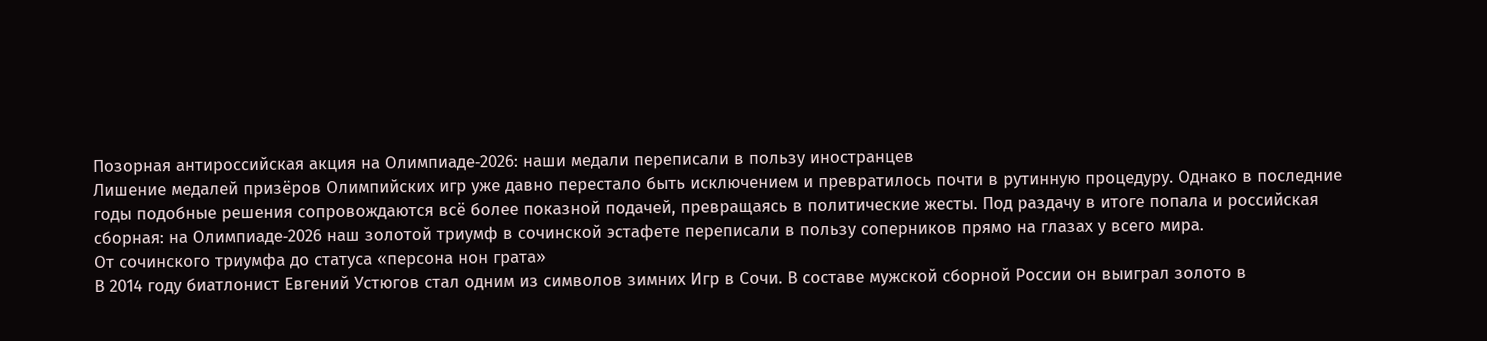Позорная антироссийская акция на Олимпиаде‑2026: наши медали переписали в пользу иностранцев
Лишение медалей призёров Олимпийских игр уже давно перестало быть исключением и превратилось почти в рутинную процедуру. Однако в последние годы подобные решения сопровождаются всё более показной подачей, превращаясь в политические жесты. Под раздачу в итоге попала и российская сборная: на Олимпиаде‑2026 наш золотой триумф в сочинской эстафете переписали в пользу соперников прямо на глазах у всего мира.
От сочинского триумфа до статуса «персона нон грата»
В 2014 году биатлонист Евгений Устюгов стал одним из символов зимних Игр в Сочи. В составе мужской сборной России он выиграл золото в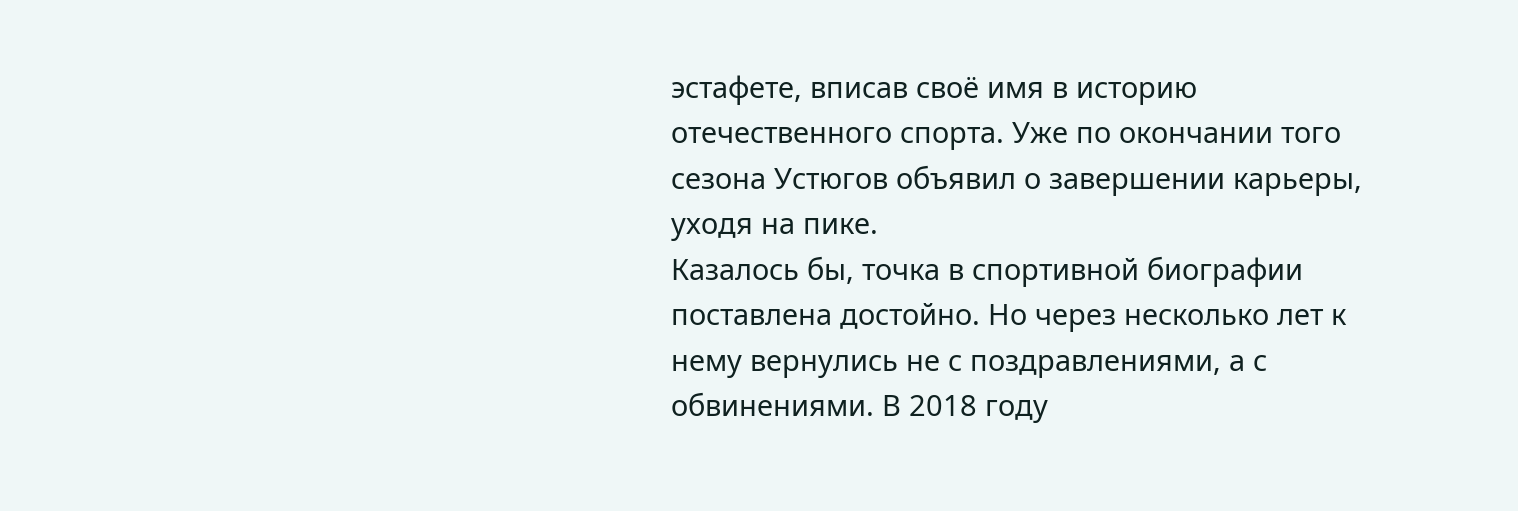эстафете, вписав своё имя в историю отечественного спорта. Уже по окончании того сезона Устюгов объявил о завершении карьеры, уходя на пике.
Казалось бы, точка в спортивной биографии поставлена достойно. Но через несколько лет к нему вернулись не с поздравлениями, а с обвинениями. В 2018 году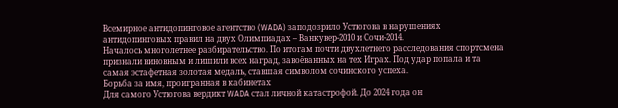Всемирное антидопинговое агентство (WADA) заподозрило Устюгова в нарушениях антидопинговых правил на двух Олимпиадах – Ванкувер‑2010 и Сочи‑2014.
Началось многолетнее разбирательство. По итогам почти двухлетнего расследования спортсмена признали виновным и лишили всех наград, завоёванных на тех Играх. Под удар попала и та самая эстафетная золотая медаль, ставшая символом сочинского успеха.
Борьба за имя, проигранная в кабинетах
Для самого Устюгова вердикт WADA стал личной катастрофой. До 2024 года он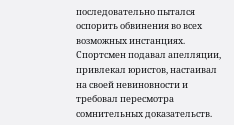последовательно пытался оспорить обвинения во всех возможных инстанциях. Спортсмен подавал апелляции, привлекал юристов, настаивал на своей невиновности и требовал пересмотра сомнительных доказательств.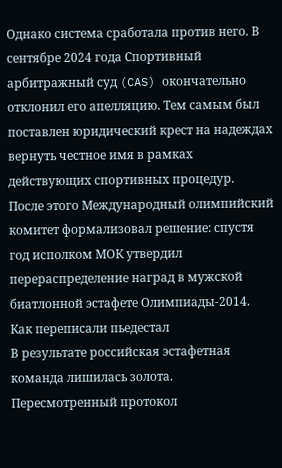Однако система сработала против него. В сентябре 2024 года Спортивный арбитражный суд (CAS) окончательно отклонил его апелляцию. Тем самым был поставлен юридический крест на надеждах вернуть честное имя в рамках действующих спортивных процедур.
После этого Международный олимпийский комитет формализовал решение: спустя год исполком МОК утвердил перераспределение наград в мужской биатлонной эстафете Олимпиады‑2014.
Как переписали пьедестал
В результате российская эстафетная команда лишилась золота. Пересмотренный протокол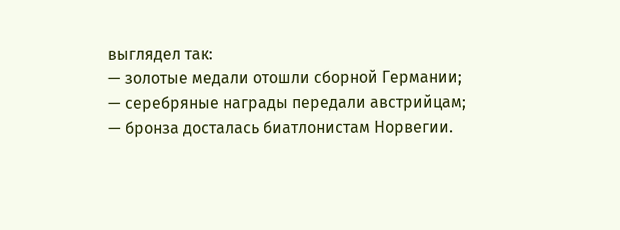выглядел так:
— золотые медали отошли сборной Германии;
— серебряные награды передали австрийцам;
— бронза досталась биатлонистам Норвегии.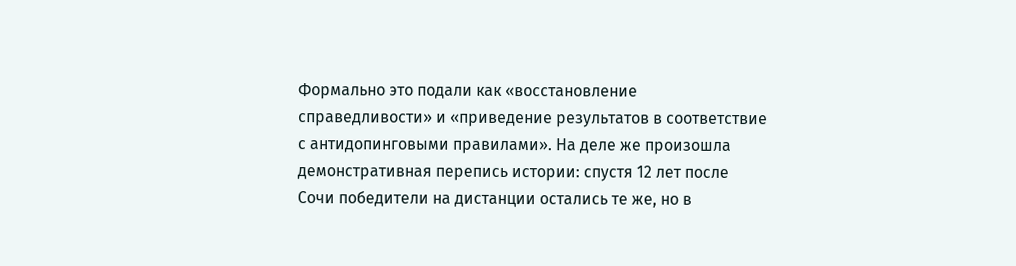Формально это подали как «восстановление справедливости» и «приведение результатов в соответствие с антидопинговыми правилами». На деле же произошла демонстративная перепись истории: спустя 12 лет после Сочи победители на дистанции остались те же, но в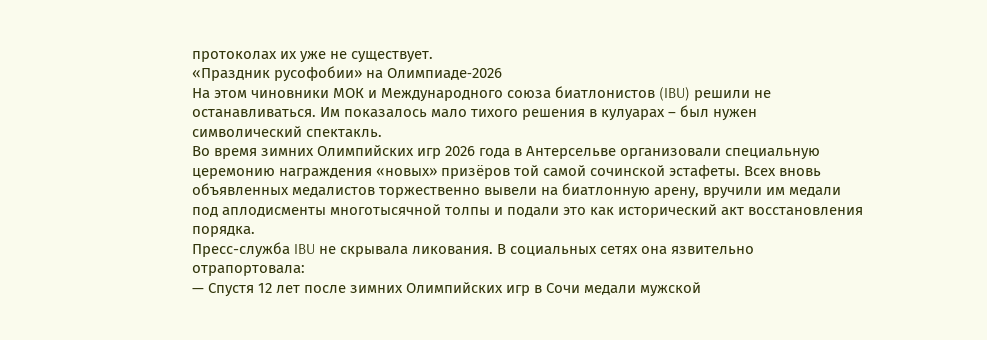протоколах их уже не существует.
«Праздник русофобии» на Олимпиаде‑2026
На этом чиновники МОК и Международного союза биатлонистов (IBU) решили не останавливаться. Им показалось мало тихого решения в кулуарах – был нужен символический спектакль.
Во время зимних Олимпийских игр 2026 года в Антерсельве организовали специальную церемонию награждения «новых» призёров той самой сочинской эстафеты. Всех вновь объявленных медалистов торжественно вывели на биатлонную арену, вручили им медали под аплодисменты многотысячной толпы и подали это как исторический акт восстановления порядка.
Пресс-служба IBU не скрывала ликования. В социальных сетях она язвительно отрапортовала:
— Спустя 12 лет после зимних Олимпийских игр в Сочи медали мужской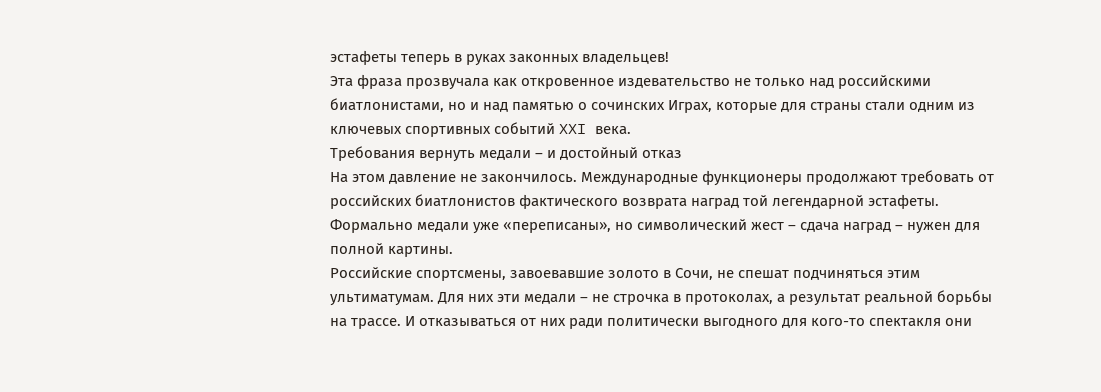эстафеты теперь в руках законных владельцев!
Эта фраза прозвучала как откровенное издевательство не только над российскими биатлонистами, но и над памятью о сочинских Играх, которые для страны стали одним из ключевых спортивных событий XXI века.
Требования вернуть медали – и достойный отказ
На этом давление не закончилось. Международные функционеры продолжают требовать от российских биатлонистов фактического возврата наград той легендарной эстафеты. Формально медали уже «переписаны», но символический жест – сдача наград – нужен для полной картины.
Российские спортсмены, завоевавшие золото в Сочи, не спешат подчиняться этим ультиматумам. Для них эти медали – не строчка в протоколах, а результат реальной борьбы на трассе. И отказываться от них ради политически выгодного для кого-то спектакля они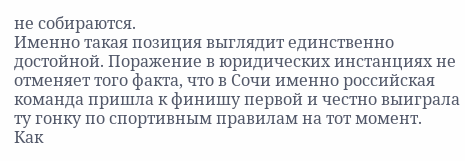не собираются.
Именно такая позиция выглядит единственно достойной. Поражение в юридических инстанциях не отменяет того факта, что в Сочи именно российская команда пришла к финишу первой и честно выиграла ту гонку по спортивным правилам на тот момент.
Как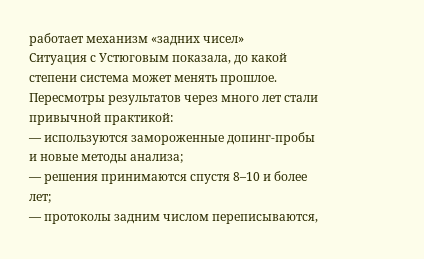работает механизм «задних чисел»
Ситуация с Устюговым показала, до какой степени система может менять прошлое. Пересмотры результатов через много лет стали привычной практикой:
— используются замороженные допинг-пробы и новые методы анализа;
— решения принимаются спустя 8–10 и более лет;
— протоколы задним числом переписываются,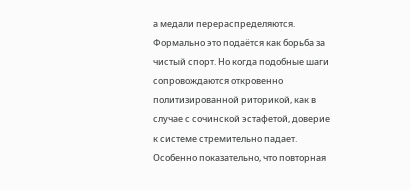а медали перераспределяются.
Формально это подаётся как борьба за чистый спорт. Но когда подобные шаги сопровождаются откровенно политизированной риторикой, как в случае с сочинской эстафетой, доверие к системе стремительно падает.
Особенно показательно, что повторная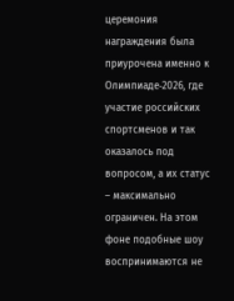церемония награждения была приурочена именно к Олимпиаде‑2026, где участие российских спортсменов и так оказалось под вопросом, а их статус – максимально ограничен. На этом фоне подобные шоу воспринимаются не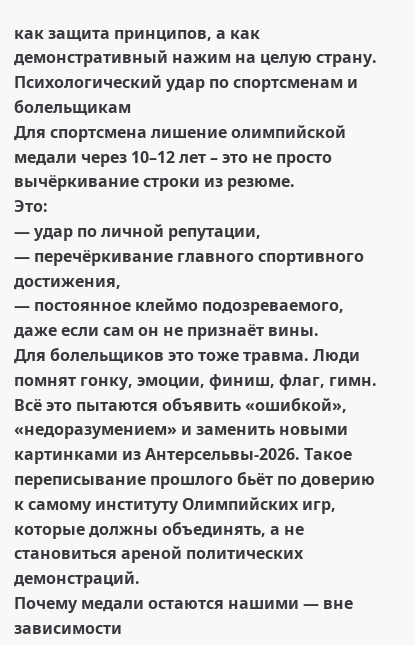как защита принципов, а как демонстративный нажим на целую страну.
Психологический удар по спортсменам и болельщикам
Для спортсмена лишение олимпийской медали через 10–12 лет – это не просто вычёркивание строки из резюме.
Это:
— удар по личной репутации,
— перечёркивание главного спортивного достижения,
— постоянное клеймо подозреваемого, даже если сам он не признаёт вины.
Для болельщиков это тоже травма. Люди помнят гонку, эмоции, финиш, флаг, гимн. Всё это пытаются объявить «ошибкой», «недоразумением» и заменить новыми картинками из Антерсельвы‑2026. Такое переписывание прошлого бьёт по доверию к самому институту Олимпийских игр, которые должны объединять, а не становиться ареной политических демонстраций.
Почему медали остаются нашими — вне зависимости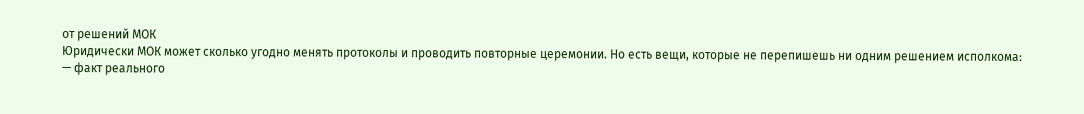от решений МОК
Юридически МОК может сколько угодно менять протоколы и проводить повторные церемонии. Но есть вещи, которые не перепишешь ни одним решением исполкома:
— факт реального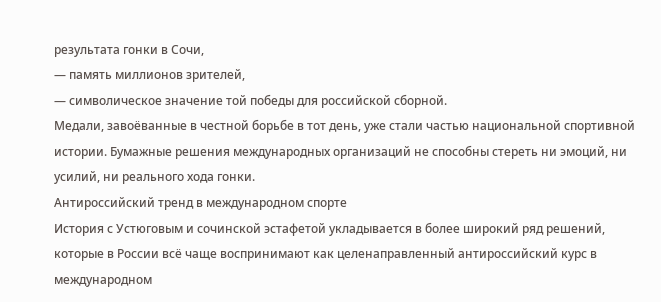результата гонки в Сочи,
— память миллионов зрителей,
— символическое значение той победы для российской сборной.
Медали, завоёванные в честной борьбе в тот день, уже стали частью национальной спортивной истории. Бумажные решения международных организаций не способны стереть ни эмоций, ни усилий, ни реального хода гонки.
Антироссийский тренд в международном спорте
История с Устюговым и сочинской эстафетой укладывается в более широкий ряд решений, которые в России всё чаще воспринимают как целенаправленный антироссийский курс в международном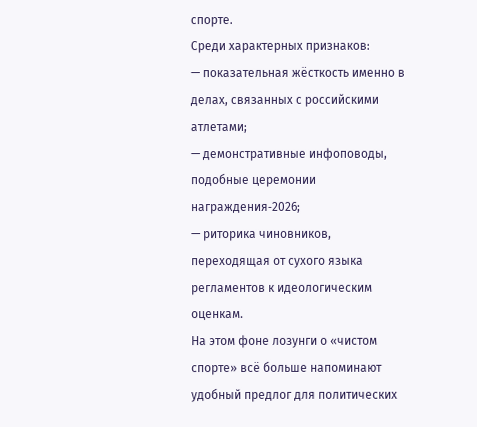спорте.
Среди характерных признаков:
— показательная жёсткость именно в делах, связанных с российскими атлетами;
— демонстративные инфоповоды, подобные церемонии награждения‑2026;
— риторика чиновников, переходящая от сухого языка регламентов к идеологическим оценкам.
На этом фоне лозунги о «чистом спорте» всё больше напоминают удобный предлог для политических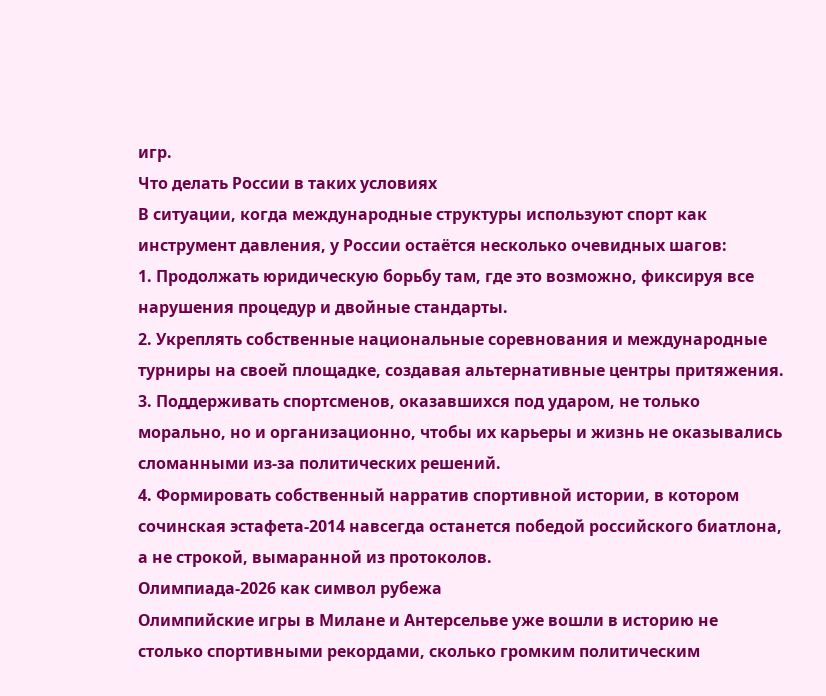игр.
Что делать России в таких условиях
В ситуации, когда международные структуры используют спорт как инструмент давления, у России остаётся несколько очевидных шагов:
1. Продолжать юридическую борьбу там, где это возможно, фиксируя все нарушения процедур и двойные стандарты.
2. Укреплять собственные национальные соревнования и международные турниры на своей площадке, создавая альтернативные центры притяжения.
3. Поддерживать спортсменов, оказавшихся под ударом, не только морально, но и организационно, чтобы их карьеры и жизнь не оказывались сломанными из-за политических решений.
4. Формировать собственный нарратив спортивной истории, в котором сочинская эстафета‑2014 навсегда останется победой российского биатлона, а не строкой, вымаранной из протоколов.
Олимпиада‑2026 как символ рубежа
Олимпийские игры в Милане и Антерсельве уже вошли в историю не столько спортивными рекордами, сколько громким политическим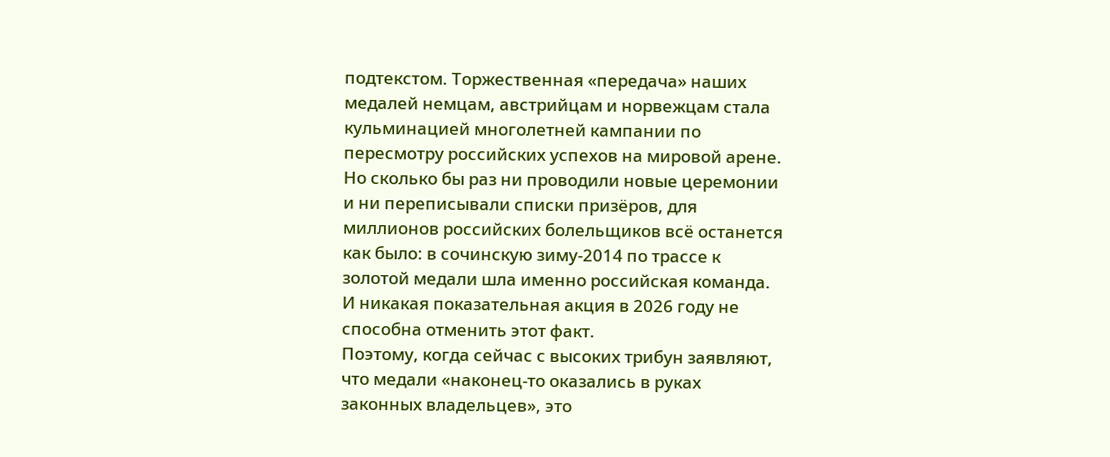подтекстом. Торжественная «передача» наших медалей немцам, австрийцам и норвежцам стала кульминацией многолетней кампании по пересмотру российских успехов на мировой арене.
Но сколько бы раз ни проводили новые церемонии и ни переписывали списки призёров, для миллионов российских болельщиков всё останется как было: в сочинскую зиму‑2014 по трассе к золотой медали шла именно российская команда. И никакая показательная акция в 2026 году не способна отменить этот факт.
Поэтому, когда сейчас с высоких трибун заявляют, что медали «наконец-то оказались в руках законных владельцев», это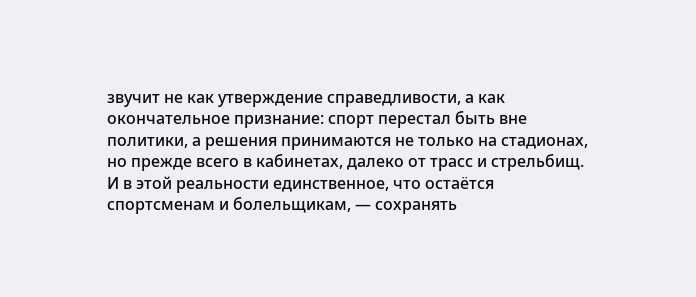звучит не как утверждение справедливости, а как окончательное признание: спорт перестал быть вне политики, а решения принимаются не только на стадионах, но прежде всего в кабинетах, далеко от трасс и стрельбищ. И в этой реальности единственное, что остаётся спортсменам и болельщикам, — сохранять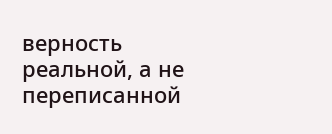верность реальной, а не переписанной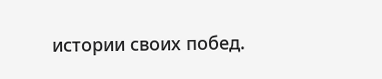истории своих побед.